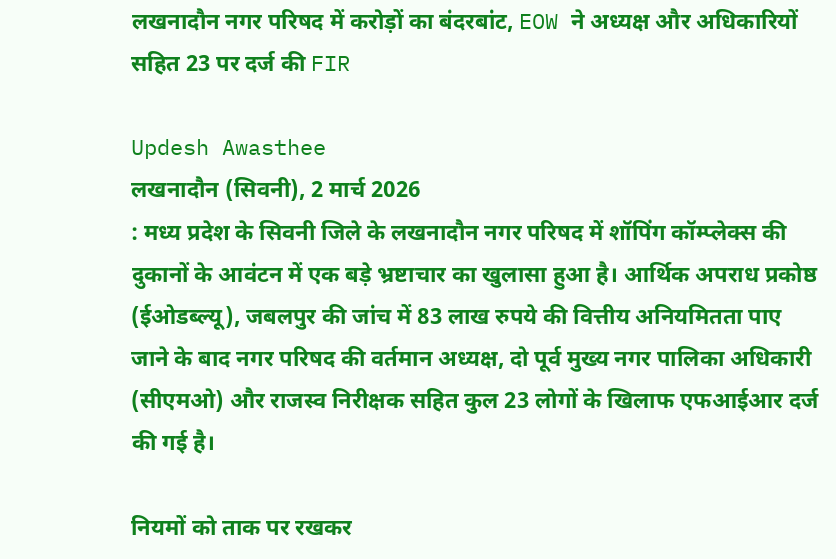लखनादौन नगर परिषद में करोड़ों का बंदरबांट, EOW ने अध्यक्ष और अधिकारियों सहित 23 पर दर्ज की FIR

Updesh Awasthee
लखनादौन (सिवनी), 2 मार्च 2026
: मध्य प्रदेश के सिवनी जिले के लखनादौन नगर परिषद में शॉपिंग कॉम्प्लेक्स की दुकानों के आवंटन में एक बड़े भ्रष्टाचार का खुलासा हुआ है। आर्थिक अपराध प्रकोष्ठ (ईओडब्ल्यू), जबलपुर की जांच में 83 लाख रुपये की वित्तीय अनियमितता पाए जाने के बाद नगर परिषद की वर्तमान अध्यक्ष, दो पूर्व मुख्य नगर पालिका अधिकारी (सीएमओ) और राजस्व निरीक्षक सहित कुल 23 लोगों के खिलाफ एफआईआर दर्ज की गई है।

नियमों को ताक पर रखकर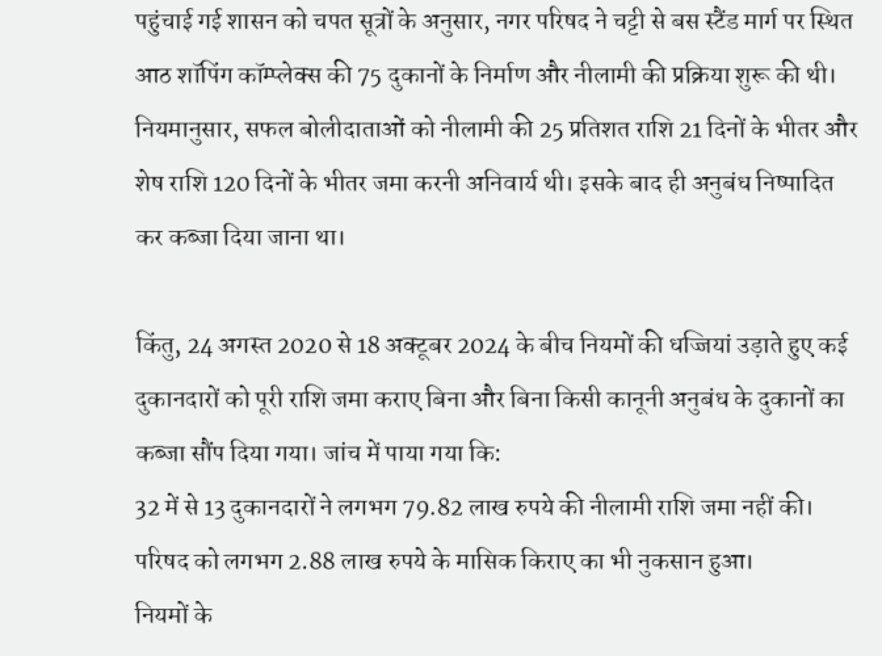पहुंचाई गई शासन को चपत सूत्रों के अनुसार, नगर परिषद ने चट्टी से बस स्टैंड मार्ग पर स्थित आठ शॉपिंग कॉम्प्लेक्स की 75 दुकानों के निर्माण और नीलामी की प्रक्रिया शुरू की थी। नियमानुसार, सफल बोलीदाताओं को नीलामी की 25 प्रतिशत राशि 21 दिनों के भीतर और शेष राशि 120 दिनों के भीतर जमा करनी अनिवार्य थी। इसके बाद ही अनुबंध निष्पादित कर कब्जा दिया जाना था।

किंतु, 24 अगस्त 2020 से 18 अक्टूबर 2024 के बीच नियमों की धज्जियां उड़ाते हुए कई दुकानदारों को पूरी राशि जमा कराए बिना और बिना किसी कानूनी अनुबंध के दुकानों का कब्जा सौंप दिया गया। जांच में पाया गया कि:
32 में से 13 दुकानदारों ने लगभग 79.82 लाख रुपये की नीलामी राशि जमा नहीं की।
परिषद को लगभग 2.88 लाख रुपये के मासिक किराए का भी नुकसान हुआ।
नियमों के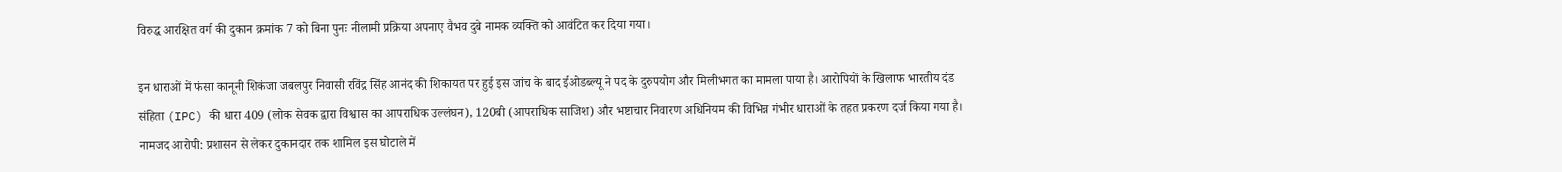विरुद्ध आरक्षित वर्ग की दुकान क्रमांक 7 को बिना पुनः नीलामी प्रक्रिया अपनाए वैभव दुबे नामक व्यक्ति को आवंटित कर दिया गया।

इन धाराओं में फंसा कानूनी शिकंजा जबलपुर निवासी रविंद्र सिंह आनंद की शिकायत पर हुई इस जांच के बाद ईओडब्ल्यू ने पद के दुरुपयोग और मिलीभगत का मामला पाया है। आरोपियों के खिलाफ भारतीय दंड संहिता (IPC) की धारा 409 (लोक सेवक द्वारा विश्वास का आपराधिक उल्लंघन), 120बी (आपराधिक साजिश) और भष्टाचार निवारण अधिनियम की विभिन्न गंभीर धाराओं के तहत प्रकरण दर्ज किया गया है।
नामजद आरोपी: प्रशासन से लेकर दुकानदार तक शामिल इस घोटाले में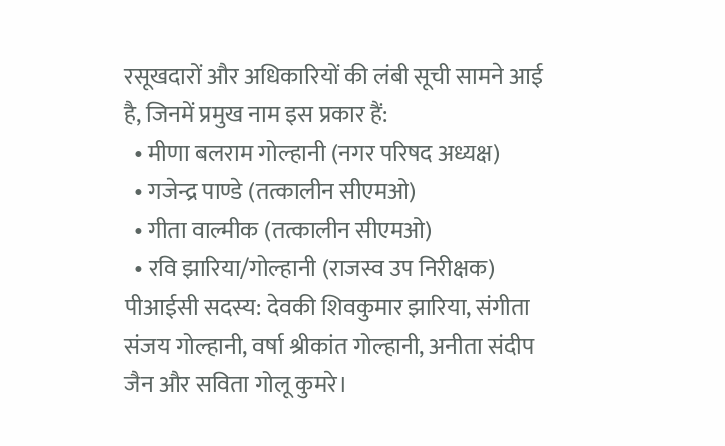रसूखदारों और अधिकारियों की लंबी सूची सामने आई है, जिनमें प्रमुख नाम इस प्रकार हैं:
  • मीणा बलराम गोल्हानी (नगर परिषद अध्यक्ष)
  • गजेन्द्र पाण्डे (तत्कालीन सीएमओ)
  • गीता वाल्मीक (तत्कालीन सीएमओ)
  • रवि झारिया/गोल्हानी (राजस्व उप निरीक्षक)
पीआईसी सदस्य: देवकी शिवकुमार झारिया, संगीता संजय गोल्हानी, वर्षा श्रीकांत गोल्हानी, अनीता संदीप जैन और सविता गोलू कुमरे।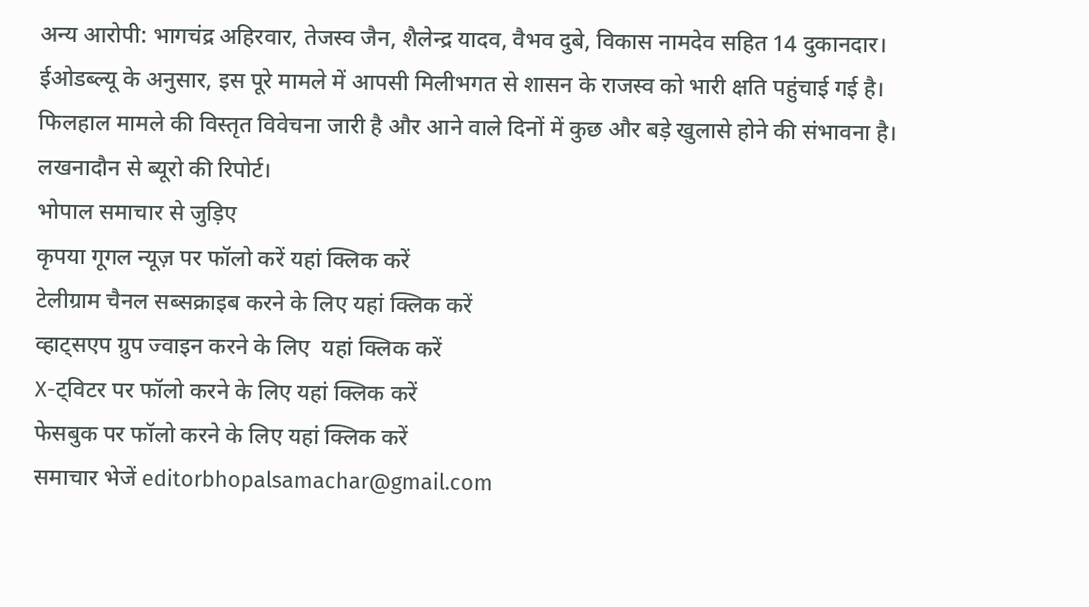अन्य आरोपी: भागचंद्र अहिरवार, तेजस्व जैन, शैलेन्द्र यादव, वैभव दुबे, विकास नामदेव सहित 14 दुकानदार।
ईओडब्ल्यू के अनुसार, इस पूरे मामले में आपसी मिलीभगत से शासन के राजस्व को भारी क्षति पहुंचाई गई है। फिलहाल मामले की विस्तृत विवेचना जारी है और आने वाले दिनों में कुछ और बड़े खुलासे होने की संभावना है।
लखनादौन से ब्यूरो की रिपोर्ट।
भोपाल समाचार से जुड़िए
कृपया गूगल न्यूज़ पर फॉलो करें यहां क्लिक करें
टेलीग्राम चैनल सब्सक्राइब करने के लिए यहां क्लिक करें
व्हाट्सएप ग्रुप ज्वाइन करने के लिए  यहां क्लिक करें
X-ट्विटर पर फॉलो करने के लिए यहां क्लिक करें
फेसबुक पर फॉलो करने के लिए यहां क्लिक करें
समाचार भेजें editorbhopalsamachar@gmail.com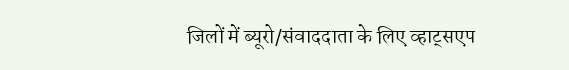जिलों में ब्यूरो/संवाददाता के लिए व्हाट्सएप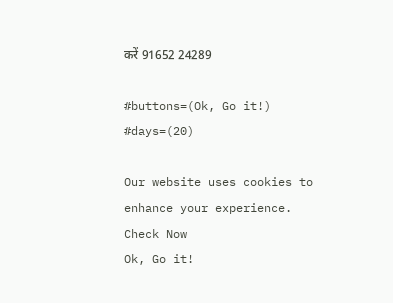करें 91652 24289

#buttons=(Ok, Go it!) #days=(20)

Our website uses cookies to enhance your experience. Check Now
Ok, Go it!